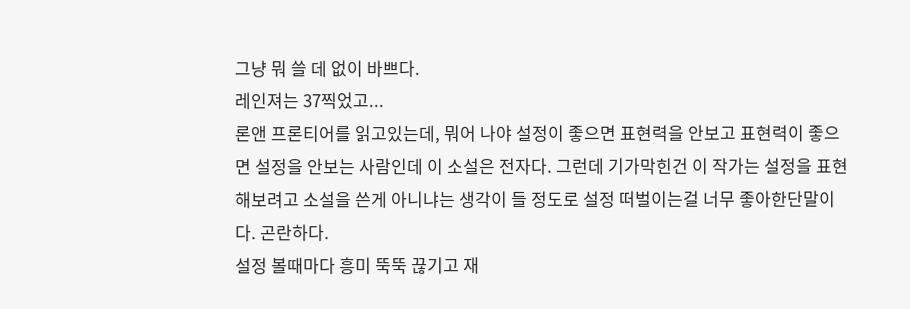그냥 뭐 쓸 데 없이 바쁘다.
레인져는 37찍었고...
론앤 프론티어를 읽고있는데, 뭐어 나야 설정이 좋으면 표현력을 안보고 표현력이 좋으면 설정을 안보는 사람인데 이 소설은 전자다. 그런데 기가막힌건 이 작가는 설정을 표현해보려고 소설을 쓴게 아니냐는 생각이 들 정도로 설정 떠벌이는걸 너무 좋아한단말이다. 곤란하다.
설정 볼때마다 흥미 뚝뚝 끊기고 재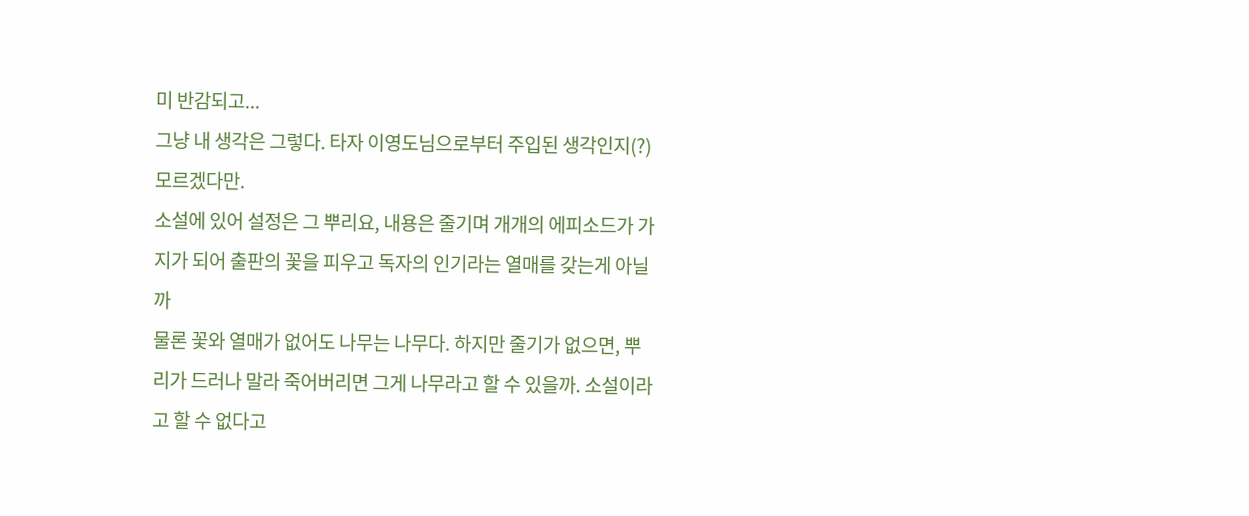미 반감되고...
그냥 내 생각은 그렇다. 타자 이영도님으로부터 주입된 생각인지(?)모르겠다만.
소설에 있어 설정은 그 뿌리요, 내용은 줄기며 개개의 에피소드가 가지가 되어 출판의 꽃을 피우고 독자의 인기라는 열매를 갖는게 아닐까
물론 꽃와 열매가 없어도 나무는 나무다. 하지만 줄기가 없으면, 뿌리가 드러나 말라 죽어버리면 그게 나무라고 할 수 있을까. 소설이라고 할 수 없다고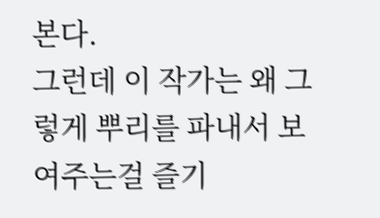본다.
그런데 이 작가는 왜 그렇게 뿌리를 파내서 보여주는걸 즐기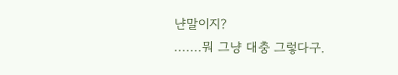냔말이지?
.......뭐 그냥 대충 그렇다구.